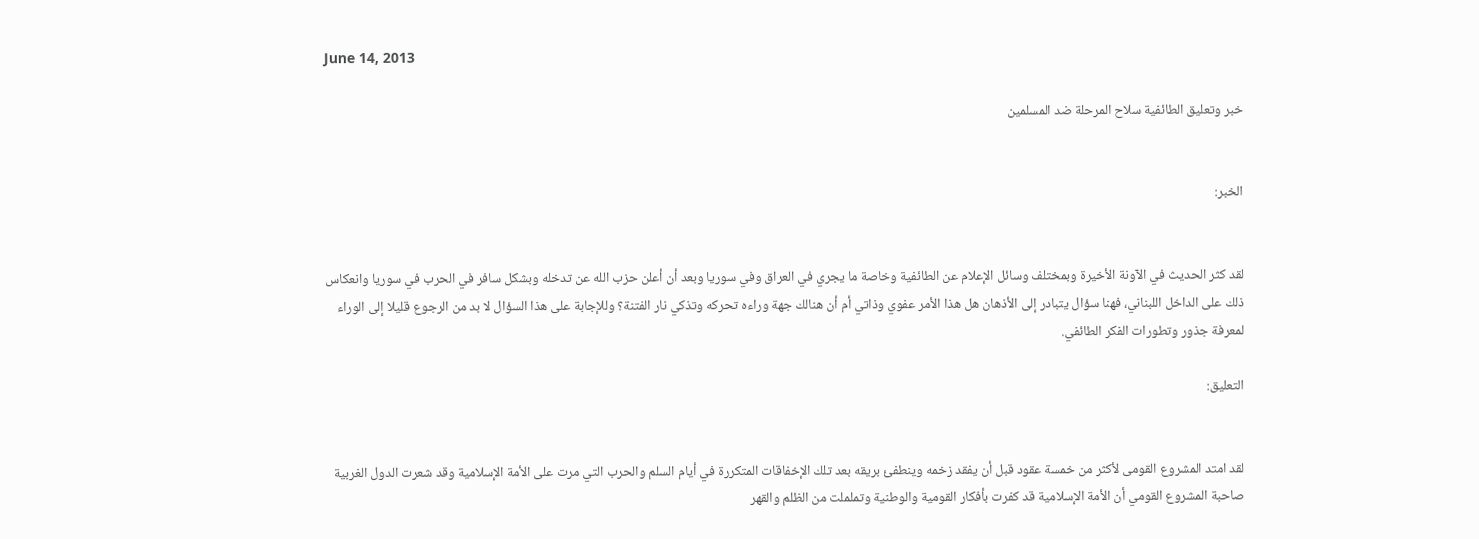June 14, 2013

خبر وتعليق الطائفية سلاح المرحلة ضد المسلمين


الخبر:


لقد كثر الحديث في الآونة الأخيرة وبمختلف وسائل الإعلام عن الطائفية وخاصة ما يجري في العراق وفي سوريا وبعد أن أعلن حزب الله عن تدخله وبشكل سافر في الحرب في سوريا وانعكاس ذلك على الداخل اللبناني، فهنا سؤال يتبادر إلى الأذهان هل هذا الأمر عفوي وذاتي أم أن هنالك جهة وراءه تحركه وتذكي نار الفتنة؟ وللإجابة على هذا السؤال لا بد من الرجوع قليلا إلى الوراء لمعرفة جذور وتطورات الفكر الطائفي.

التعليق:


لقد امتد المشروع القومى لأكثر من خمسة عقود قبل أن يفقد زخمه وينطفئ بريقه بعد تلك الإخفاقات المتكررة في أيام السلم والحرب التي مرت على الأمة الإسلامية وقد شعرت الدول الغربية صاحبة المشروع القومي أن الأمة الإسلامية قد كفرت بأفكار القومية والوطنية وتململت من الظلم والقهر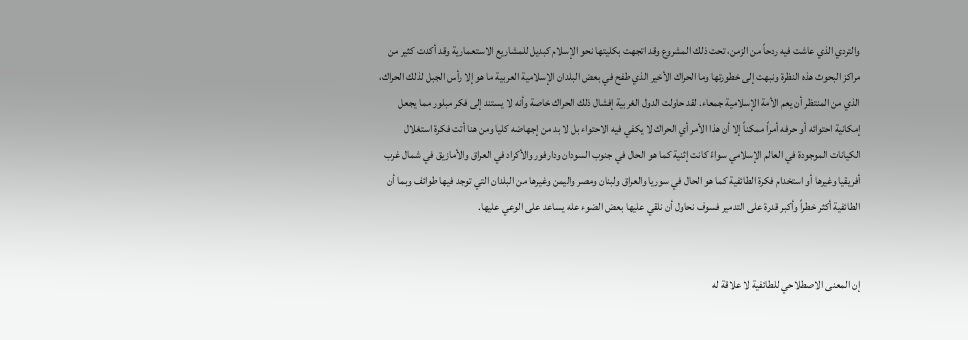والتردي الذي عاشت فيه ردحاً من الزمن، تحت ذلك المشروع وقد اتجهت بكليتها نحو الإسلام كبديل للمشاريع الاستعمارية وقد أكدت كثير من مراكز البحوث هذه النظرة ونبهت إلى خطورتها وما الحراك الأخير الذي طفح في بعض البلدان الإسلامية العربية ما هو إلا رأس الجبل لذلك الحراك، الذي من المنتظر أن يعم الأمة الإسلامية جمعاء. لقد حاولت الدول الغربية إفشال ذلك الحراك خاصة وأنه لا يستند إلى فكر مبلور مما يجعل إمكانية احتوائه أو حرفه أمراً ممكناً إلا أن هذا الأمر أي الحراك لا يكفي فيه الاحتواء بل لا بد من إجهاضه كليا ومن هنا أتت فكرة استغلال الكيانات الموجودة في العالم الإسلامي سواءً كانت إثنية كما هو الحال في جنوب السودان ودارفور والأكراد في العراق والأمازيق في شمال غرب أفريقيا وغيرها أو استخدام فكرة الطائفية كما هو الحال في سوريا والعراق ولبنان ومصر واليمن وغيرها من البلدان التي توجد فيها طوائف وبما أن الطائفية أكثر خطراً وأكبر قدرة على التدمير فسوف نحاول أن نلقي عليها بعض الضوء عله يساعد على الوعي عليها.


إن المعنى الاصطلاحي للطائفية لا علاقة له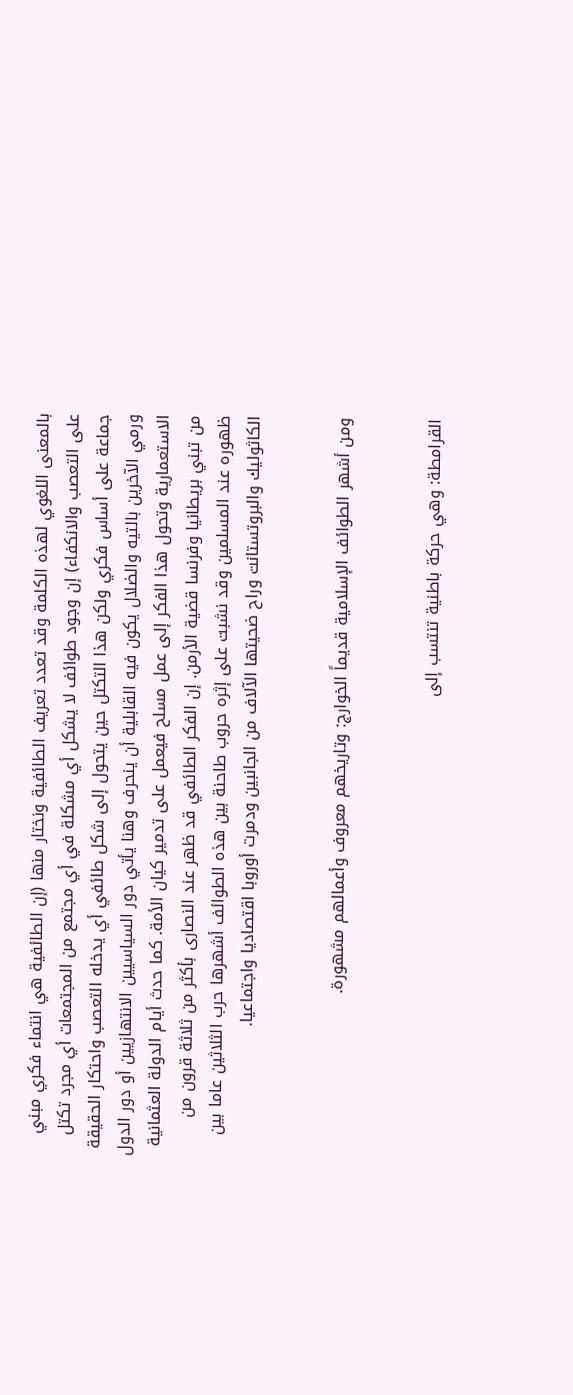بالمعنى اللغوي لهذه الكلمة وقد تعدد تعريف الطائفية ونختار منها (إن الطائفية هي انتماء فكري مبني على التعصب والانكفاء) إن وجود طوائف لا يشكل أي مشكلة في أي مجتمع من المجتمعات أي مجرد تكتل جماعة على أساس فكري ولكن هذا التكتل حين يتحول إلى شكل طائفي أي يدخله التعصب واحتكار الحقيقة ورمي الآخرين بالتيه والضلال يكون فيه القابلية أن ينحرف وهنا يأتي دور السياسيين الانتهازيين أو دور الدول الاستعمارية وتحول هذا الفكر إلى عمل مسلح فيعمل على تدمير كيان الأمة. كما حدث أيام الدولة العثمانية من تبني بريطانيا وفرنسا قضية الأرمن. إن الفكر الطائفي قد ظهر عند النصارى بأكثر من ثلاثة قرون من ظهوره عند المسلمين وقد نشبت على إثره حروب طاحنة بين هذه الطوائف أشهرها حرب الثلاثين عاما بين الكاثوليك والبروتستانت وراح ضحيتها الآلاف من الجانبين ودمرت أوروبا اقتصاديا واجتماعيا.


ومن أشهر الطوائف الإسلامية قديماً الخوارج: وتاريخهم معروف وأعمالهم مشهورة.


القرامطة: وهي حركة باطنية تنتسب إلى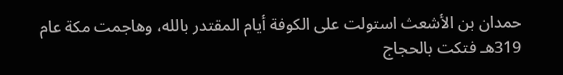حمدان بن الأشعث استولت على الكوفة أيام المقتدر بالله، وهاجمت مكة عام 319هـ فتكت بالحجاج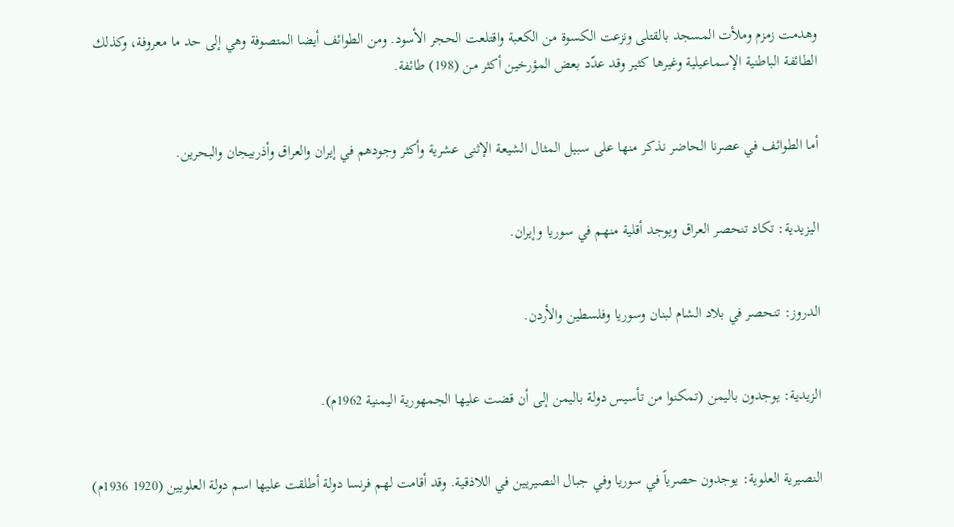وهدمت زمزم وملأت المسجد بالقتلى ونزعت الكسوة من الكعبة واقتلعت الحجر الأسود. ومن الطوائف أيضا المتصوفة وهي إلى حد ما معروفة، وكذلك الطائفة الباطنية الإسماعيلية وغيرها كثير وقد عدّد بعض المؤرخين أكثر من (198) طائفة.


أما الطوائف في عصرنا الحاضر نذكر منها على سبيل المثال الشيعة الإثنى عشرية وأكثر وجودهم في إيران والعراق وأذربيجان والبحرين.


اليزيدية: تكاد تنحصر العراق ويوجد أقلية منهم في سوريا وإيران.


الدروز: تنحصر في بلاد الشام لبنان وسوريا وفلسطين والأردن.


الزيدية: يوجدون باليمن (تمكنوا من تأسيس دولة باليمن إلى أن قضت عليها الجمهورية اليمنية 1962م).


النصيرية العلوية: يوجدون حصرياً في سوريا وفي جبال النصيريين في اللاذقية. وقد أقامت لهم فرنسا دولة أطلقت عليها اسم دولة العلويين (1920 1936م)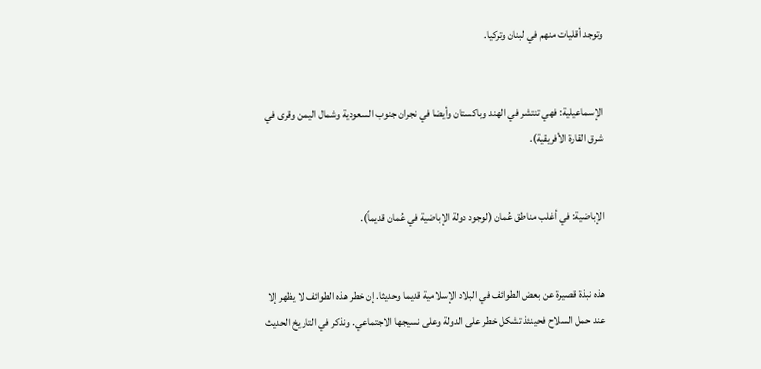وتوجد أقليات منهم في لبنان وتركيا.


الإسماعيلية: فهي تنتشر في الهند وباكستان وأيضا في نجران جنوب السعودية وشمال اليمن وقرى في شرق القارة الأفريقية).


الإباضية: في أغلب مناطق عُمان (لوجود دولة الإباضية في عُمان قديماً).


هذه نبذة قصيرة عن بعض الطوائف في البلاد الإسلامية قديما وحديثا. إن خطر هذه الطوائف لا يظهر إلا عند حمل السلاح فحينئذ تشكل خطر على الدولة وعلى نسيجها الاجتماعي. ونذكر في التاريخ الحديث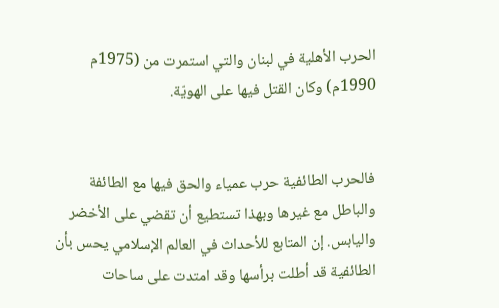الحرب الأهلية في لبنان والتي استمرت من (1975م 1990م) وكان القتل فيها على الهويّة.


فالحرب الطائفية حرب عمياء والحق فيها مع الطائفة والباطل مع غيرها وبهذا تستطيع أن تقضي على الأخضر واليابس. إن المتابع للأحداث في العالم الإسلامي يحس بأن الطائفية قد أطلت برأسها وقد امتدت على ساحات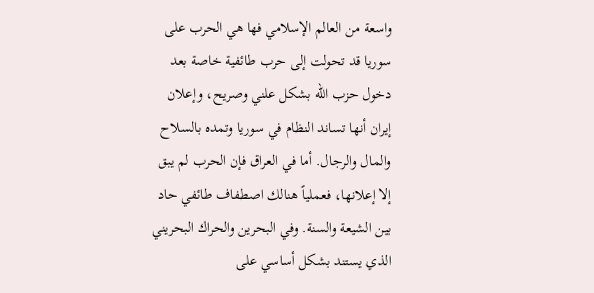واسعة من العالم الإسلامي فها هي الحرب على سوريا قد تحولت إلى حرب طائفية خاصة بعد دخول حزب الله بشكل علني وصريح، وإعلان إيران أنها تساند النظام في سوريا وتمده بالسلاح والمال والرجال. أما في العراق فإن الحرب لم يبق إلا إعلانها، فعملياً هنالك اصطفاف طائفي حاد بين الشيعة والسنة. وفي البحرين والحراك البحريني الذي يستند بشكل أساسي على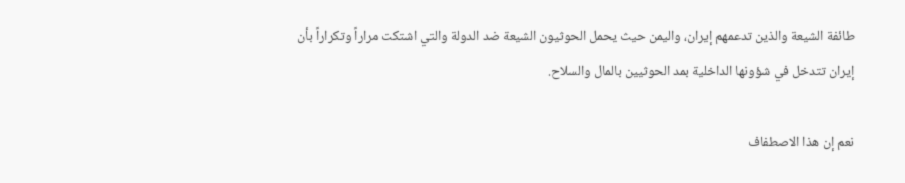طائفة الشيعة والذين تدعمهم إيران، واليمن حيث يحمل الحوثيون الشيعة ضد الدولة والتي اشتكت مراراً وتكراراً بأن إيران تتدخل في شؤونها الداخلية بمد الحوثيين بالمال والسلاح.

نعم إن هذا الاصطفاف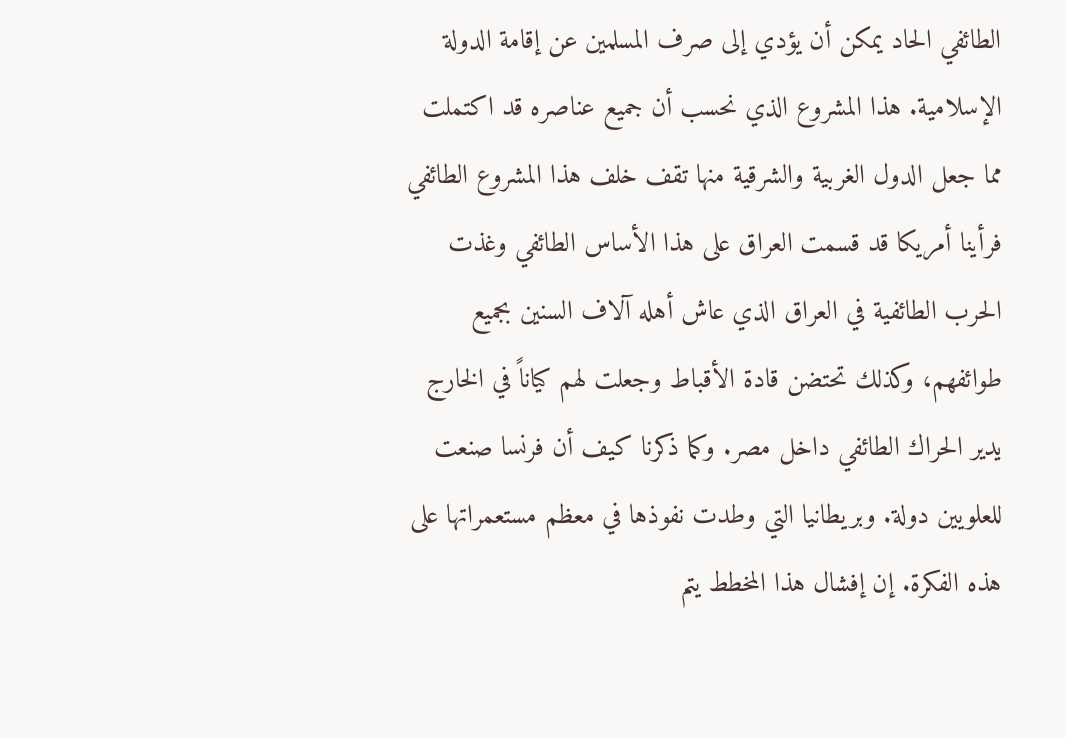الطائفي الحاد يمكن أن يؤدي إلى صرف المسلمين عن إقامة الدولة الإسلامية. هذا المشروع الذي نحسب أن جميع عناصره قد اكتملت مما جعل الدول الغربية والشرقية منها تقف خلف هذا المشروع الطائفي فرأينا أمريكا قد قسمت العراق على هذا الأساس الطائفي وغذت الحرب الطائفية في العراق الذي عاش أهله آلاف السنين بجميع طوائفهم، وكذلك تحتضن قادة الأقباط وجعلت لهم كياناً في الخارج يدير الحراك الطائفي داخل مصر. وكما ذكرنا كيف أن فرنسا صنعت للعلويين دولة. وبريطانيا التي وطدت نفوذها في معظم مستعمراتها على هذه الفكرة. إن إفشال هذا المخطط يتم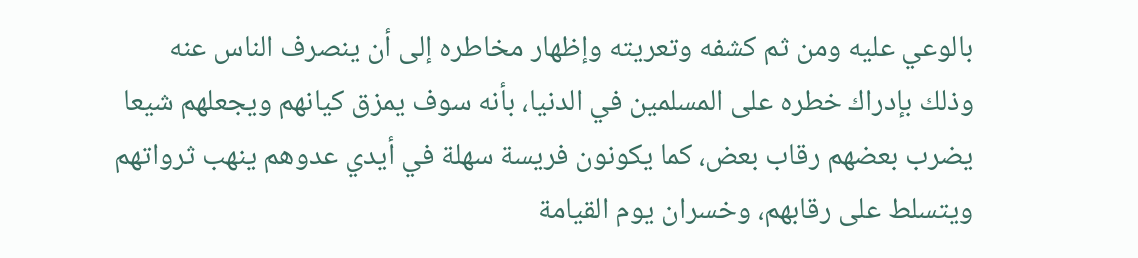بالوعي عليه ومن ثم كشفه وتعريته وإظهار مخاطره إلى أن ينصرف الناس عنه وذلك بإدراك خطره على المسلمين في الدنيا، بأنه سوف يمزق كيانهم ويجعلهم شيعا يضرب بعضهم رقاب بعض، كما يكونون فريسة سهلة في أيدي عدوهم ينهب ثرواتهم ويتسلط على رقابهم، وخسران يوم القيامة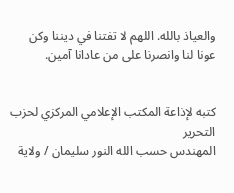والعياذ بالله. اللهم لا تفتنا في ديننا وكن عونا لنا وانصرنا على من عادانا آمين.


كتبه لإذاعة المكتب الإعلامي المركزي لحزب التحرير
المهندس حسب الله النور سليمان / ولاية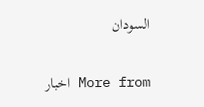السودان

More from اخبار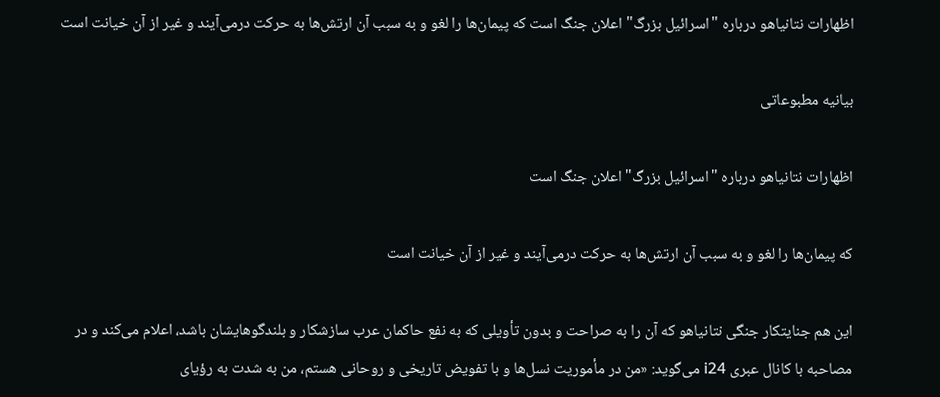اظهارات نتانیاهو درباره "اسرائیل بزرگ" اعلان جنگ است که پیمان‌ها را لغو و به سبب آن ارتش‌ها به حرکت درمی‌آیند و غیر از آن خیانت است

بیانیه مطبوعاتی

اظهارات نتانیاهو درباره "اسرائیل بزرگ" اعلان جنگ است

که پیمان‌ها را لغو و به سبب آن ارتش‌ها به حرکت درمی‌آیند و غیر از آن خیانت است

این هم جنایتکار جنگی نتانیاهو که آن را به صراحت و بدون تأویلی که به نفع حاکمان عرب سازشکار و بلندگوهایشان باشد، اعلام می‌کند و در مصاحبه با کانال عبری i24 می‌گوید: «من در مأموریت نسل‌ها و با تفویض تاریخی و روحانی هستم، من به شدت به رؤیای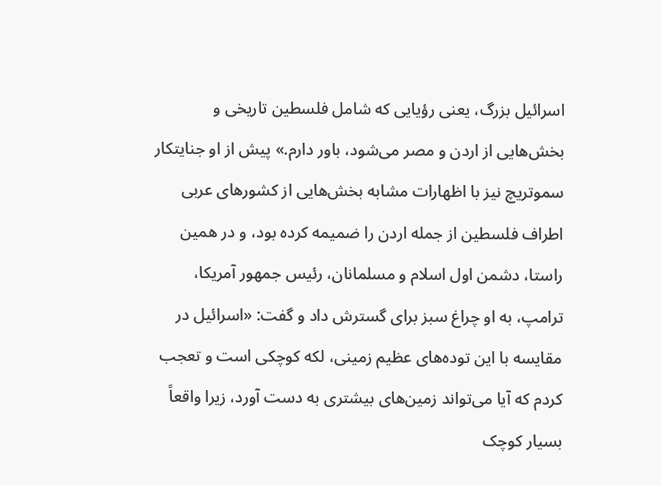اسرائیل بزرگ، یعنی رؤیایی که شامل فلسطین تاریخی و بخش‌هایی از اردن و مصر می‌شود، باور دارم.» پیش از او جنایتکار سموتریچ نیز با اظهارات مشابه بخش‌هایی از کشورهای عربی اطراف فلسطین از جمله اردن را ضمیمه کرده بود، و در همین راستا، دشمن اول اسلام و مسلمانان، رئیس جمهور آمریکا، ترامپ، به او چراغ سبز برای گسترش داد و گفت: «اسرائیل در مقایسه با این توده‌های عظیم زمینی، لکه کوچکی است و تعجب کردم که آیا می‌تواند زمین‌های بیشتری به دست آورد، زیرا واقعاً بسیار کوچک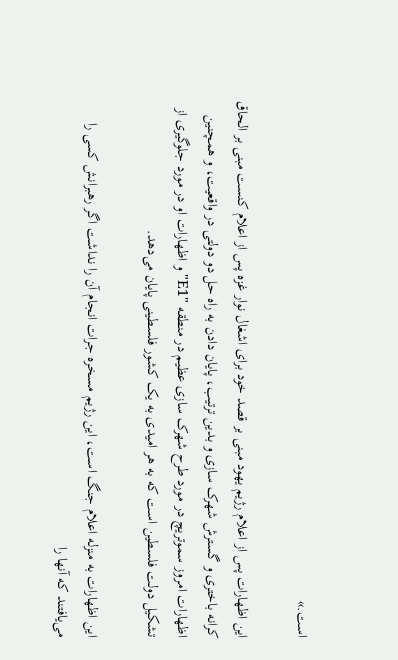است.»

این اظهارات پس از اعلام رژیم یهود مبنی بر قصد خود برای اشغال نوار غزه پس از اعلام کنست مبنی بر الحاق کرانه باختری و گسترش شهرک سازی و بدین ترتیب، پایان دادن به راه حل دو دولتی در واقعیت، و همچنین اظهارات امروز سموتریچ در مورد طرح شهرک سازی عظیم در منطقه "E1" و اظهارات او در مورد جلوگیری از تشکیل دولت فلسطین است که به هر امیدی به یک کشور فلسطینی پایان می‌دهد.

این اظهارات به منزله اعلام جنگ است، این رژیم مسخره جرات انجام آن را نداشت اگر رهبرانش کسی را می‌یافتند که آنها را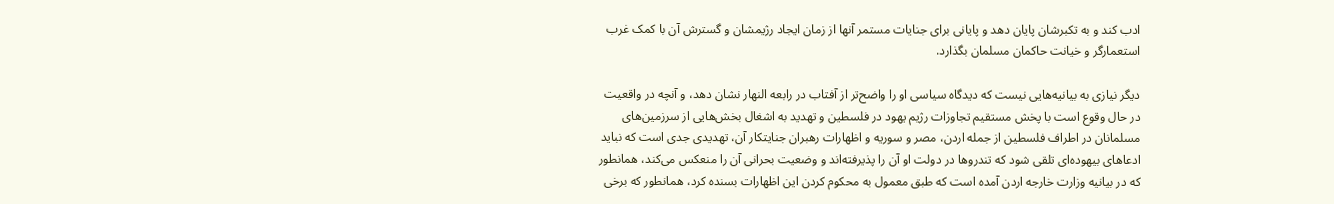ادب کند و به تکبرشان پایان دهد و پایانی برای جنایات مستمر آنها از زمان ایجاد رژیمشان و گسترش آن با کمک غرب استعمارگر و خیانت حاکمان مسلمان بگذارد.

دیگر نیازی به بیانیه‌هایی نیست که دیدگاه سیاسی او را واضح‌تر از آفتاب در رابعه النهار نشان دهد، و آنچه در واقعیت در حال وقوع است با پخش مستقیم تجاوزات رژیم یهود در فلسطین و تهدید به اشغال بخش‌هایی از سرزمین‌های مسلمانان در اطراف فلسطین از جمله اردن، مصر و سوریه و اظهارات رهبران جنایتکار آن، تهدیدی جدی است که نباید ادعاهای بیهوده‌ای تلقی شود که تندروها در دولت او آن را پذیرفته‌اند و وضعیت بحرانی آن را منعکس می‌کند، همانطور که در بیانیه وزارت خارجه اردن آمده است که طبق معمول به محکوم کردن این اظهارات بسنده کرد، همانطور که برخی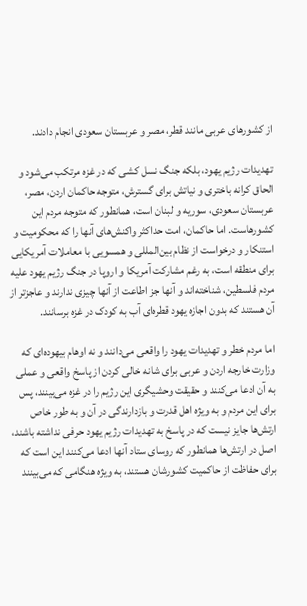از کشورهای عربی مانند قطر، مصر و عربستان سعودی انجام دادند.

تهدیدات رژیم یهود، بلکه جنگ نسل کشی که در غزه مرتکب می‌شود و الحاق کرانه باختری و نیاتش برای گسترش، متوجه حاکمان اردن، مصر، عربستان سعودی، سوریه و لبنان است، همانطور که متوجه مردم این کشورهاست. اما حاکمان، امت حداکثر واکنش‌های آنها را که محکومیت و استنکار و درخواست از نظام بین‌المللی و همسویی با معاملات آمریکایی برای منطقه است، به رغم مشارکت آمریکا و اروپا در جنگ رژیم یهود علیه مردم فلسطین، شناخته‌اند و آنها جز اطاعت از آنها چیزی ندارند و عاجزتر از آن هستند که بدون اجازه یهود قطره‌ای آب به کودک در غزه برسانند.

اما مردم خطر و تهدیدات یهود را واقعی می‌دانند و نه اوهام بیهوده‌ای که وزارت خارجه اردن و عربی برای شانه خالی کردن از پاسخ واقعی و عملی به آن ادعا می‌کنند و حقیقت وحشیگری این رژیم را در غزه می‌بینند، پس برای این مردم و به ویژه اهل قدرت و بازدارندگی در آن و به طور خاص ارتش‌ها جایز نیست که در پاسخ به تهدیدات رژیم یهود حرفی نداشته باشند، اصل در ارتش‌ها همانطور که روسای ستاد آنها ادعا می‌کنند این است که برای حفاظت از حاکمیت کشورشان هستند، به ویژه هنگامی که می‌بینند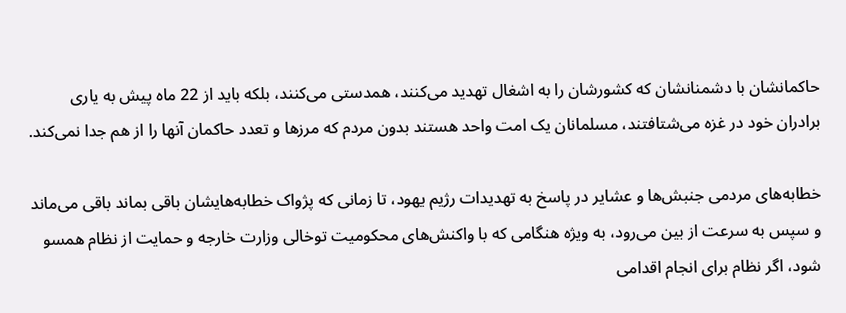حاکمانشان با دشمنانشان که کشورشان را به اشغال تهدید می‌کنند، همدستی می‌کنند، بلکه باید از 22 ماه پیش به یاری برادران خود در غزه می‌شتافتند، مسلمانان یک امت واحد هستند بدون مردم که مرزها و تعدد حاکمان آنها را از هم جدا نمی‌کند.

خطابه‌های مردمی جنبش‌ها و عشایر در پاسخ به تهدیدات رژیم یهود، تا زمانی که پژواک خطابه‌هایشان باقی بماند باقی می‌ماند و سپس به سرعت از بین می‌رود، به ویژه هنگامی که با واکنش‌های محکومیت توخالی وزارت خارجه و حمایت از نظام همسو شود، اگر نظام برای انجام اقدامی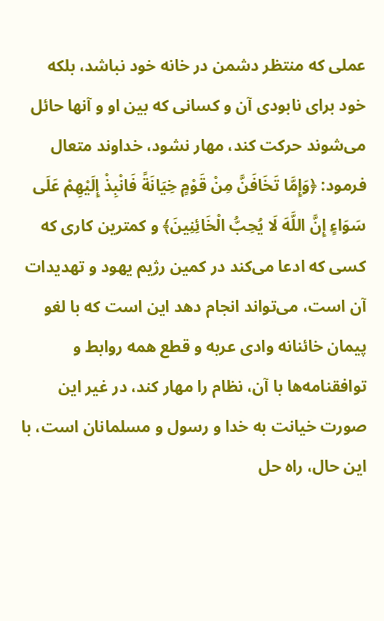عملی که منتظر دشمن در خانه خود نباشد، بلکه خود برای نابودی آن و کسانی که بین او و آنها حائل می‌شوند حرکت کند، مهار نشود، خداوند متعال فرمود: ﴿وَإِمَّا تَخَافَنَّ مِنْ قَوْمٍ خِيَانَةً فَانْبِذْ إِلَيْهِمْ عَلَى سَوَاءٍ إِنَّ اللَّهَ لَا يُحِبُّ الْخَائِنِينَ﴾ و کمترین کاری که کسی که ادعا می‌کند در کمین رژیم یهود و تهدیدات آن است، می‌تواند انجام دهد این است که با لغو پیمان خائنانه وادی عربه و قطع همه روابط و توافقنامه‌ها با آن، نظام را مهار کند، در غیر این صورت خیانت به خدا و رسول و مسلمانان است، با این حال، راه حل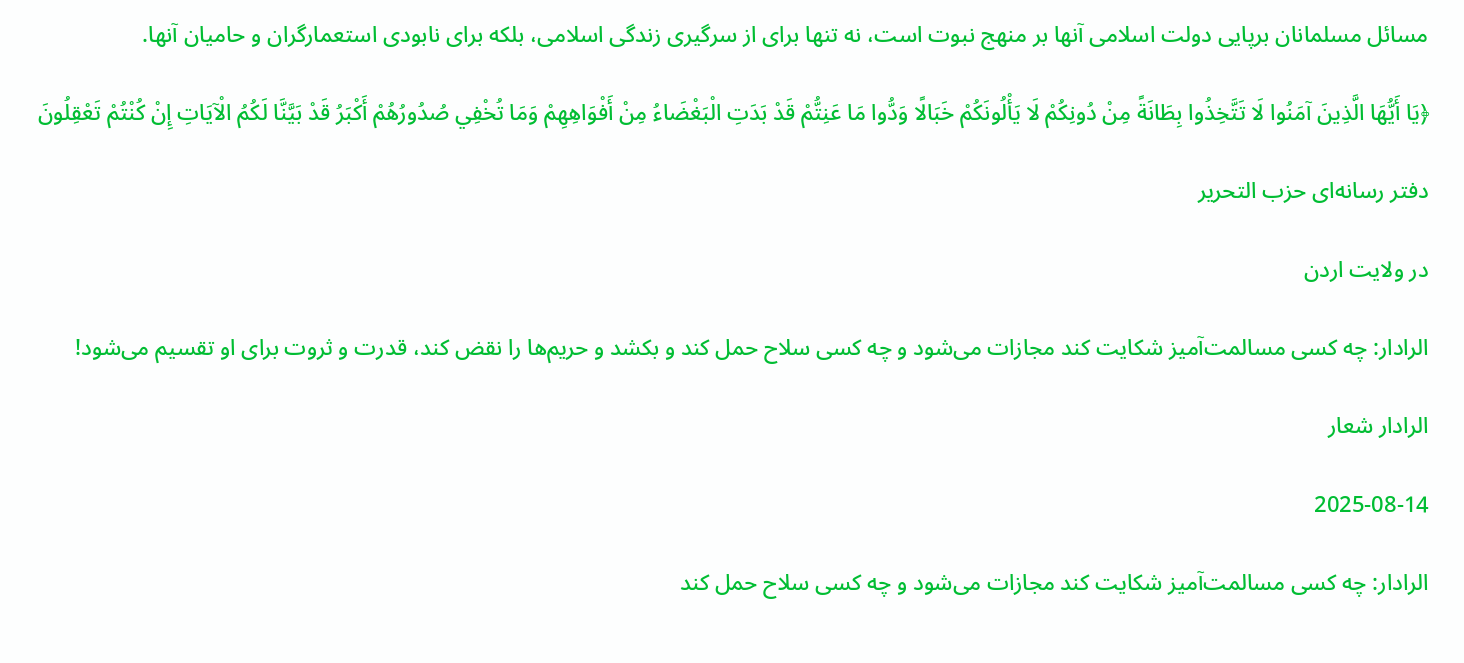مسائل مسلمانان برپایی دولت اسلامی آنها بر منهج نبوت است، نه تنها برای از سرگیری زندگی اسلامی، بلکه برای نابودی استعمارگران و حامیان آنها.

﴿يَا أَيُّهَا الَّذِينَ آمَنُوا لَا تَتَّخِذُوا بِطَانَةً مِنْ دُونِكُمْ لَا يَأْلُونَكُمْ خَبَالًا وَدُّوا مَا عَنِتُّمْ قَدْ بَدَتِ الْبَغْضَاءُ مِنْ أَفْوَاهِهِمْ وَمَا تُخْفِي صُدُورُهُمْ أَكْبَرُ قَدْ بَيَّنَّا لَكُمُ الْآيَاتِ إِنْ كُنْتُمْ تَعْقِلُونَ

دفتر رسانه‌ای حزب التحریر

در ولایت اردن

الرادار: چه کسی مسالمت‌آمیز شکایت کند مجازات می‌شود و چه کسی سلاح حمل کند و بکشد و حریم‌ها را نقض کند، قدرت و ثروت برای او تقسیم می‌شود!

الرادار شعار

2025-08-14

الرادار: چه کسی مسالمت‌آمیز شکایت کند مجازات می‌شود و چه کسی سلاح حمل کند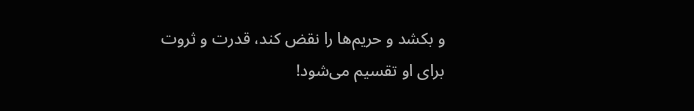و بکشد و حریم‌ها را نقض کند، قدرت و ثروت برای او تقسیم می‌شود!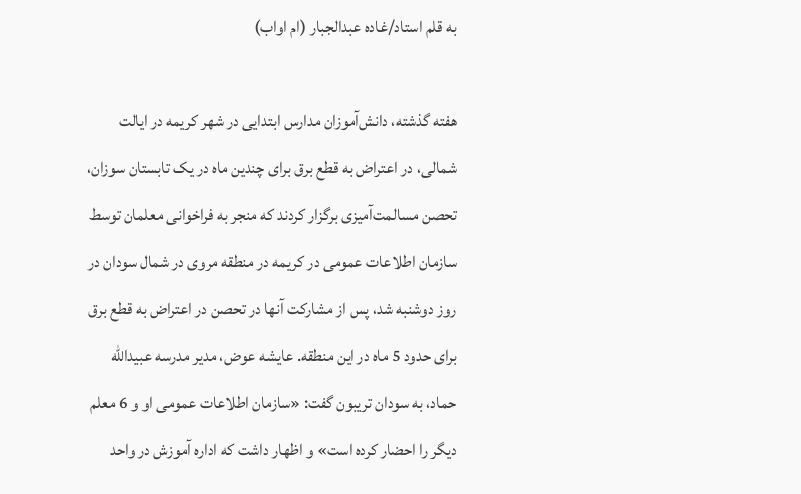به قلم استاد/غاده عبدالجبار (ام اواب)

هفته گذشته، دانش‌آموزان مدارس ابتدایی در شهر کریمه در ایالت شمالی، در اعتراض به قطع برق برای چندین ماه در یک تابستان سوزان، تحصن مسالمت‌آمیزی برگزار کردند که منجر به فراخوانی معلمان توسط سازمان اطلاعات عمومی در کریمه در منطقه مروی در شمال سودان در روز دوشنبه شد، پس از مشارکت آنها در تحصن در اعتراض به قطع برق برای حدود 5 ماه در این منطقه. عایشه عوض، مدیر مدرسه عبیدالله حماد، به سودان تریبون گفت: «سازمان اطلاعات عمومی او و 6 معلم دیگر را احضار کرده است» و اظهار داشت که اداره آموزش در واحد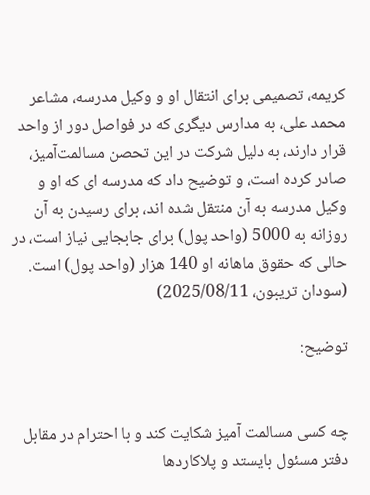کریمه، تصمیمی برای انتقال او و وکیل مدرسه، مشاعر محمد علی، به مدارس دیگری که در فواصل دور از واحد قرار دارند، به دلیل شرکت در این تحصن مسالمت‌آمیز، صادر کرده است، و توضیح داد که مدرسه ای که او و وکیل مدرسه به آن منتقل شده اند، برای رسیدن به آن روزانه به 5000 (واحد پول) برای جابجایی نیاز است، در حالی که حقوق ماهانه او 140 هزار (واحد پول) است. (سودان تریبون، 2025/08/11)

توضیح:


چه کسی مسالمت آمیز شکایت کند و با احترام در مقابل دفتر مسئول بایستد و پلاکاردها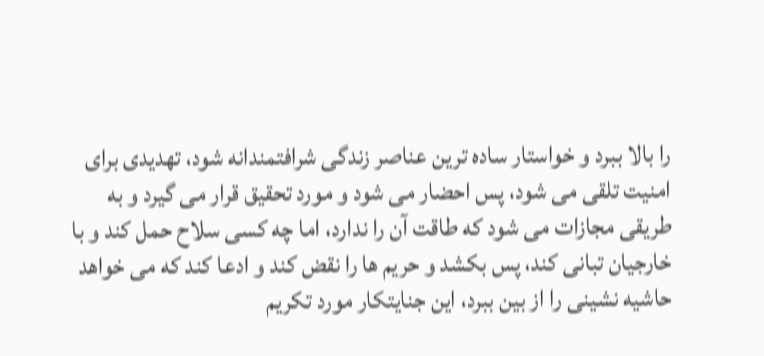را بالا ببرد و خواستار ساده ترین عناصر زندگی شرافتمندانه شود، تهدیدی برای امنیت تلقی می شود، پس احضار می شود و مورد تحقیق قرار می گیرد و به طریقی مجازات می شود که طاقت آن را ندارد، اما چه کسی سلاح حمل کند و با خارجیان تبانی کند، پس بکشد و حریم ها را نقض کند و ادعا کند که می خواهد حاشیه نشینی را از بین ببرد، این جنایتکار مورد تکریم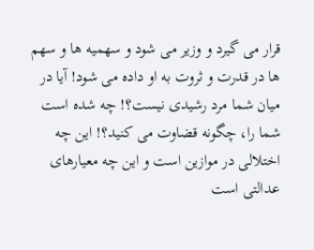قرار می گیرد و وزیر می شود و سهمیه ها و سهم ها در قدرت و ثروت به او داده می شود! آیا در میان شما مرد رشیدی نیست؟! چه شده است شما را، چگونه قضاوت می کنید؟! این چه اختلالی در موازین است و این چه معیارهای عدالتی است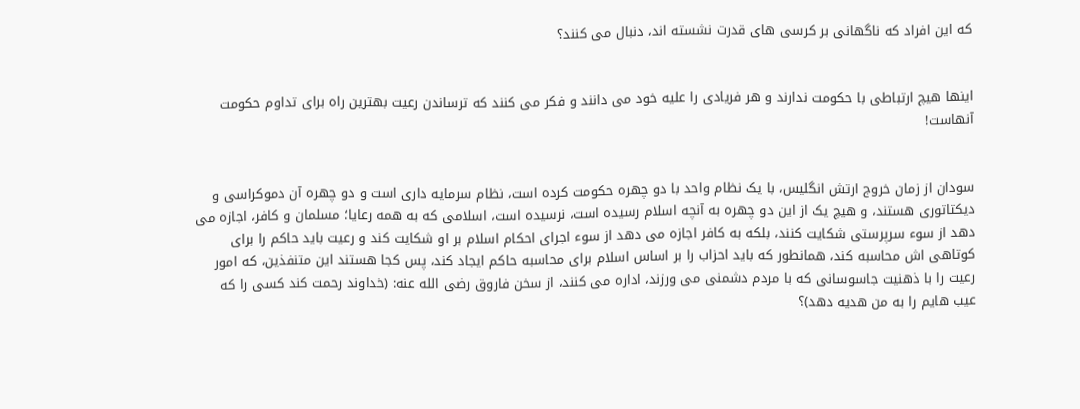که این افراد که ناگهانی بر کرسی های قدرت نشسته اند، دنبال می کنند؟


اینها هیچ ارتباطی با حکومت ندارند و هر فریادی را علیه خود می دانند و فکر می کنند که ترساندن رعیت بهترین راه برای تداوم حکومت آنهاست!


سودان از زمان خروج ارتش انگلیس، با یک نظام واحد با دو چهره حکومت کرده است، نظام سرمایه داری است و دو چهره آن دموکراسی و دیکتاتوری هستند، و هیچ یک از این دو چهره به آنچه اسلام رسیده است، نرسیده است، اسلامی که به همه رعایا؛ مسلمان و کافر، اجازه می دهد از سوء سرپرستی شکایت کنند، بلکه به کافر اجازه می دهد از سوء اجرای احکام اسلام بر او شکایت کند و رعیت باید حاکم را برای کوتاهی اش محاسبه کند، همانطور که باید احزاب را بر اساس اسلام برای محاسبه حاکم ایجاد کند، پس کجا هستند این متنفذین، که امور رعیت را با ذهنیت جاسوسانی که با مردم دشمنی می ورزند، اداره می کنند، از سخن فاروق رضی الله عنه: (خداوند رحمت کند کسی را که عیب هایم را به من هدیه دهد)؟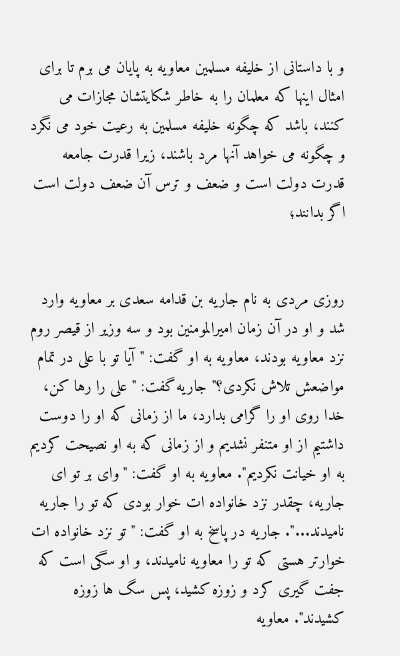و با داستانی از خلیفه مسلمین معاویه به پایان می برم تا برای امثال اینها که معلمان را به خاطر شکایتشان مجازات می کنند، باشد که چگونه خلیفه مسلمین به رعیت خود می نگرد و چگونه می خواهد آنها مرد باشند، زیرا قدرت جامعه قدرت دولت است و ضعف و ترس آن ضعف دولت است اگر بدانند؛


روزی مردی به نام جاریه بن قدامه سعدی بر معاویه وارد شد و او در آن زمان امیرالمومنین بود و سه وزیر از قیصر روم نزد معاویه بودند، معاویه به او گفت: "آیا تو با علی در تمام مواضعش تلاش نکردی؟" جاریه گفت: "علی را رها کن، خدا روی او را گرامی بدارد، ما از زمانی که او را دوست داشتیم از او متنفر نشدیم و از زمانی که به او نصیحت کردیم به او خیانت نکردیم". معاویه به او گفت: "وای بر تو ای جاریه، چقدر نزد خانواده ات خوار بودی که تو را جاریه نامیدند...". جاریه در پاسخ به او گفت: "تو نزد خانواده ات خوارتر هستی که تو را معاویه نامیدند، و او سگی است که جفت گیری کرد و زوزه کشید، پس سگ ها زوزه کشیدند". معاویه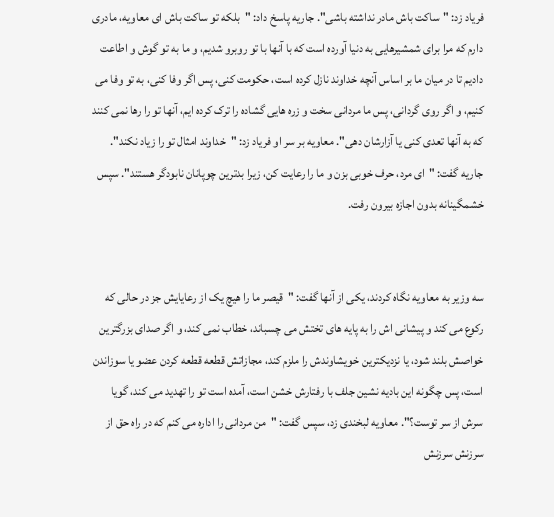فریاد زد: "ساکت باش مادر نداشته باشی". جاریه پاسخ داد: "بلکه تو ساکت باش ای معاویه، مادری دارم که مرا برای شمشیرهایی به دنیا آورده است که با آنها با تو روبرو شدیم، و ما به تو گوش و اطاعت دادیم تا در میان ما بر اساس آنچه خداوند نازل کرده است، حکومت کنی، پس اگر وفا کنی، به تو وفا می کنیم، و اگر روی گردانی، پس ما مردانی سخت و زره هایی گشاده را ترک کرده ایم، آنها تو را رها نمی کنند که به آنها تعدی کنی یا آزارشان دهی". معاویه بر سر او فریاد زد: "خداوند امثال تو را زیاد نکند". جاریه گفت: "ای مرد، حرف خوبی بزن و ما را رعایت کن، زیرا بدترین چوپانان نابودگر هستند". سپس خشمگینانه بدون اجازه بیرون رفت.


سه وزیر به معاویه نگاه کردند، یکی از آنها گفت: "قیصر ما را هیچ یک از رعایایش جز در حالی که رکوع می کند و پیشانی اش را به پایه های تختش می چسباند، خطاب نمی کند، و اگر صدای بزرگترین خواصش بلند شود، یا نزدیکترین خویشاوندش را ملزم کند، مجازاتش قطعه قطعه کردن عضو یا سوزاندن است، پس چگونه این بادیه نشین جلف با رفتارش خشن است، آمده است تو را تهدید می کند، گویا سرش از سر توست؟". معاویه لبخندی زد، سپس گفت: "من مردانی را اداره می کنم که در راه حق از سرزنش سرزنش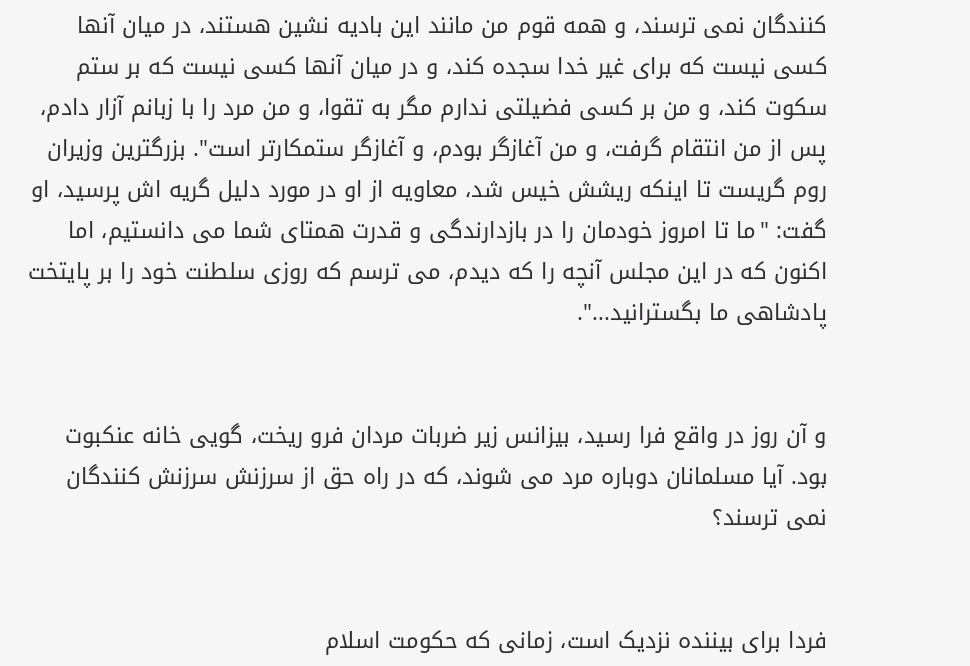کنندگان نمی ترسند، و همه قوم من مانند این بادیه نشین هستند، در میان آنها کسی نیست که برای غیر خدا سجده کند، و در میان آنها کسی نیست که بر ستم سکوت کند، و من بر کسی فضیلتی ندارم مگر به تقوا، و من مرد را با زبانم آزار دادم، پس از من انتقام گرفت، و من آغازگر بودم، و آغازگر ستمکارتر است". بزرگترین وزیران روم گریست تا اینکه ریشش خیس شد، معاویه از او در مورد دلیل گریه اش پرسید، او گفت: "ما تا امروز خودمان را در بازدارندگی و قدرت همتای شما می دانستیم، اما اکنون که در این مجلس آنچه را که دیدم، می ترسم که روزی سلطنت خود را بر پایتخت پادشاهی ما بگسترانید...".


و آن روز در واقع فرا رسید، بیزانس زیر ضربات مردان فرو ریخت، گویی خانه عنکبوت بود. آیا مسلمانان دوباره مرد می شوند، که در راه حق از سرزنش سرزنش کنندگان نمی ترسند؟


فردا برای بیننده نزدیک است، زمانی که حکومت اسلام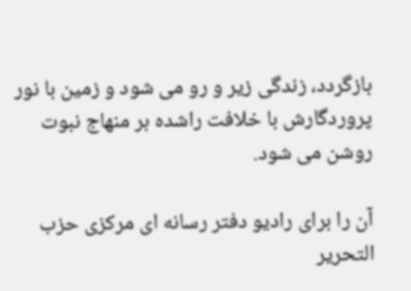بازگردد، زندگی زیر و رو می شود و زمین با نور پروردگارش با خلافت راشده بر منهاج نبوت روشن می شود.

آن را برای رادیو دفتر رسانه ای مرکزی حزب التحریر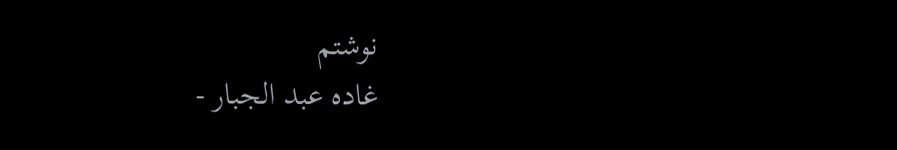نوشتم
غاده عبد الجبار -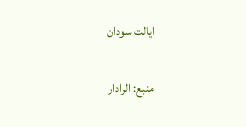ایالت سودان

منبع: الرادار